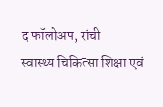द फॉलोअप, रांची
स्वास्थ्य चिकित्सा शिक्षा एवं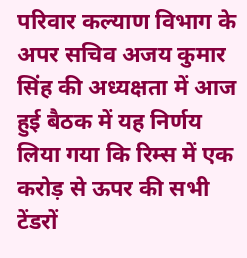परिवार कल्याण विभाग के अपर सचिव अजय कुमार सिंह की अध्यक्षता में आज हुई बैठक में यह निर्णय लिया गया कि रिम्स में एक करोड़ से ऊपर की सभी टेंडरों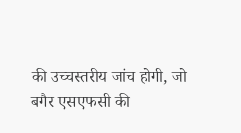की उच्चस्तरीय जांच होगी, जो बगैर एसएफसी की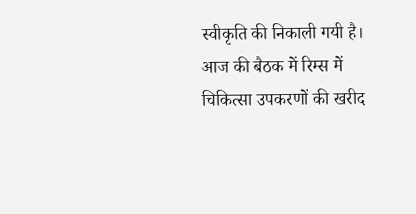स्वीकृति की निकाली गयी है। आज की बैठक में रिम्स में चिकित्सा उपकरणों की खरीद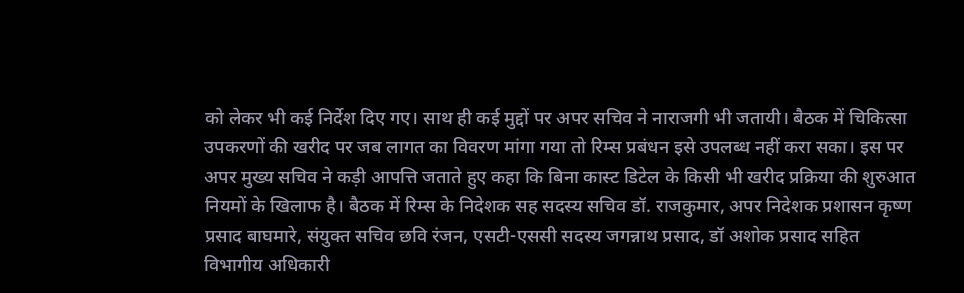को लेकर भी कई निर्देश दिए गए। साथ ही कई मुद्दों पर अपर सचिव ने नाराजगी भी जतायी। बैठक में चिकित्सा उपकरणों की खरीद पर जब लागत का विवरण मांगा गया तो रिम्स प्रबंधन इसे उपलब्ध नहीं करा सका। इस पर अपर मुख्य सचिव ने कड़ी आपत्ति जताते हुए कहा कि बिना कास्ट डिटेल के किसी भी खरीद प्रक्रिया की शुरुआत नियमों के खिलाफ है। बैठक में रिम्स के निदेशक सह सदस्य सचिव डॉ. राजकुमार, अपर निदेशक प्रशासन कृष्ण प्रसाद बाघमारे, संयुक्त सचिव छवि रंजन, एसटी-एससी सदस्य जगन्नाथ प्रसाद, डॉ अशोक प्रसाद सहित विभागीय अधिकारी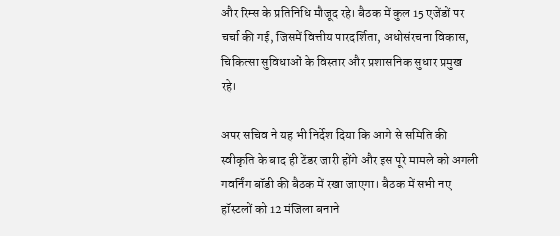और रिम्स के प्रतिनिधि मौजूद रहे। बैठक में कुल 15 एजेंडों पर चर्चा की गई, जिसमें वित्तीय पारदर्शिता, अधोसंरचना विकास, चिकित्सा सुविधाओं के विस्तार और प्रशासनिक सुधार प्रमुख रहे।

अपर सचिव ने यह भी निर्देश दिया कि आगे से समिति की स्वीकृति के बाद ही टेंडर जारी होंगे और इस पूरे मामले को अगली गवर्निंग बॉडी की बैठक में रखा जाएगा। बैठक में सभी नए हॉस्टलों को 12 मंजिला बनाने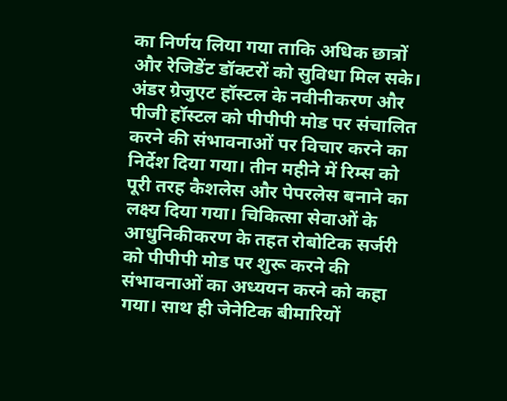का निर्णय लिया गया ताकि अधिक छात्रों और रेजिडेंट डॉक्टरों को सुविधा मिल सके। अंडर ग्रेजुएट हॉस्टल के नवीनीकरण और पीजी हॉस्टल को पीपीपी मोड पर संचालित करने की संभावनाओं पर विचार करने का निर्देश दिया गया। तीन महीने में रिम्स को पूरी तरह कैशलेस और पेपरलेस बनाने का लक्ष्य दिया गया। चिकित्सा सेवाओं के आधुनिकीकरण के तहत रोबोटिक सर्जरी को पीपीपी मोड पर शुरू करने की संभावनाओं का अध्ययन करने को कहा गया। साथ ही जेनेटिक बीमारियों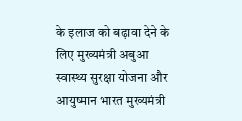के इलाज को बढ़ावा देने के लिए मुख्यमंत्री अबुआ स्वास्थ्य सुरक्षा योजना और आयुष्मान भारत मुख्यमंत्री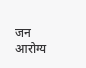जन आरोग्य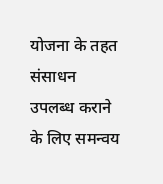योजना के तहत संसाधन उपलब्ध कराने के लिए समन्वय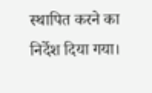स्थापित करने का निर्देश दिया गया।